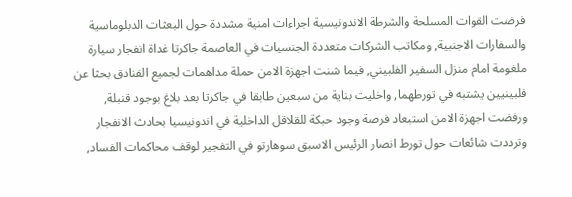فرضت القوات المسلحة والشرطة الاندونيسية اجراءات امنية مشددة حول البعثات الدبلوماسية والسفارات الاجنبية, ومكاتب الشركات متعددة الجنسيات في العاصمة جاكرتا غداة انفجار سيارة ملغومة امام منزل السفير الفلبيني, فيما شنت اجهزة الامن حملة مداهمات لجميع الفنادق بحثا عن فلبينيين يشتبه في تورطهما, واخليت بناية من سبعين طابقا في جاكرتا بعد بلاغ بوجود قنبلة, ورفضت اجهزة الامن استبعاد فرصة وجود حبكة للقلاقل الداخلية في اندونيسيا بحادث الانفجار وترددت شائعات حول تورط انصار الرئيس الاسبق سوهارتو في التفجير لوقف محاكمات الفساد,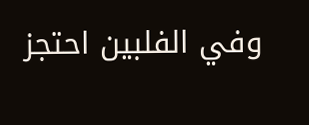وفي الفلبين احتجز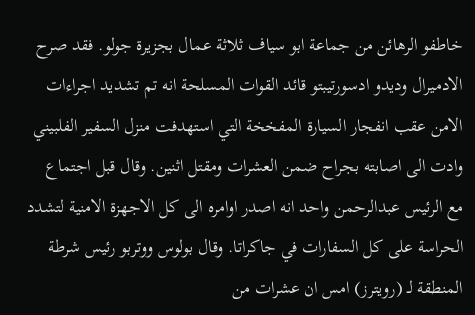خاطفو الرهائن من جماعة ابو سياف ثلاثة عمال بجزيرة جولو. فقد صرح الادميرال وديدو ادسورتيبتو قائد القوات المسلحة انه تم تشديد اجراءات الامن عقب انفجار السيارة المفخخة التي استهدفت منزل السفير الفلبيني وادت الى اصابته بجراح ضمن العشرات ومقتل اثنين. وقال قبل اجتماع مع الرئيس عبدالرحمن واحد انه اصدر اوامره الى كل الاجهزة الامنية لتشدد الحراسة على كل السفارات في جاكراتا. وقال بولوس ووتربو رئيس شرطة المنطقة لـ (رويترز) امس ان عشرات من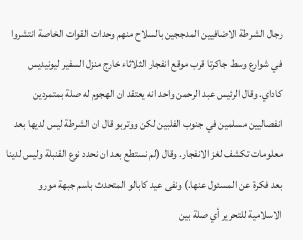رجال الشرطة الاضافيين المدججين بالسلاح منهم وحدات القوات الخاصة انتشروا في شوارع وسط جاكرتا قرب موقع انفجار الثلاثاء خارج منزل السفير ليونيديس كاداي. وقال الرئيس عبد الرحمن واحد انه يعتقد ان الهجوم له صلة بمتمردين انفصاليين مسلمين في جنوب الفلبين لكن ووتربو قال ان الشرطة ليس لديها بعد معلومات تكشف لغز الانفجار. وقال (لم نستطع بعد ان نحدد نوع القنبلة وليس لدينا بعد فكرة عن المسئول عنها.) ونفى عيد كابالو المتحدث باسم جبهة مورو الاسلامية للتحرير أي صلة بين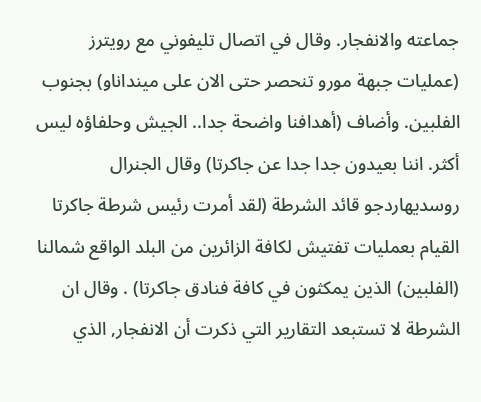جماعته والانفجار. وقال في اتصال تليفوني مع رويترز (عمليات جبهة مورو تنحصر حتى الان على مينداناو) بجنوب الفلبين. وأضاف (أهدافنا واضحة جدا.. الجيش وحلفاؤه ليس أكثر. اننا بعيدون جدا جدا عن جاكرتا) وقال الجنرال روسديهاردجو قائد الشرطة (لقد أمرت رئيس شرطة جاكرتا القيام بعمليات تفتيش لكافة الزائرين من البلد الواقع شمالنا (الفلبين) الذين يمكثون في كافة فنادق جاكرتا) . وقال ان الشرطة لا تستبعد التقارير التي ذكرت أن الانفجار, الذي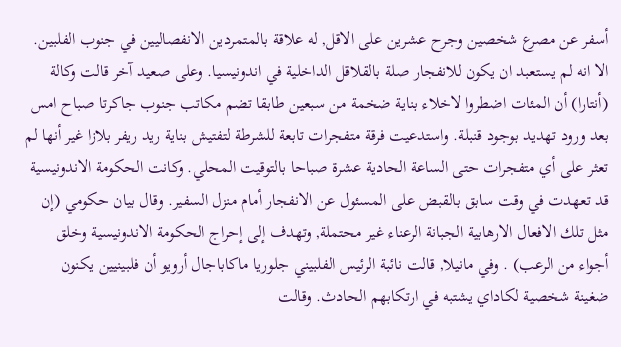أسفر عن مصرع شخصين وجرح عشرين على الاقل, له علاقة بالمتمردين الانفصاليين في جنوب الفلبين. الا انه لم يستعبد ان يكون للانفجار صلة بالقلاقل الداخلية في اندونيسيا. وعلى صعيد آخر قالت وكالة (أنتارا) أن المئات اضطروا لاخلاء بناية ضخمة من سبعين طابقا تضم مكاتب جنوب جاكرتا صباح امس بعد ورود تهديد بوجود قنبلة. واستدعيت فرقة متفجرات تابعة للشرطة لتفتيش بناية ريد ريفر بلازا غير أنها لم تعثر على أي متفجرات حتى الساعة الحادية عشرة صباحا بالتوقيت المحلي. وكانت الحكومة الاندونيسية قد تعهدت في وقت سابق بالقبض على المسئول عن الانفجار أمام منزل السفير. وقال بيان حكومي (إن مثل تلك الافعال الارهابية الجبانة الرعناء غير محتملة, وتهدف إلى إحراج الحكومة الاندونيسية وخلق أجواء من الرعب) . وفي مانيلا, قالت نائبة الرئيس الفلبيني جلوريا ماكاباجال أرويو أن فلبينيين يكنون ضغينة شخصية لكاداي يشتبه في ارتكابهم الحادث. وقالت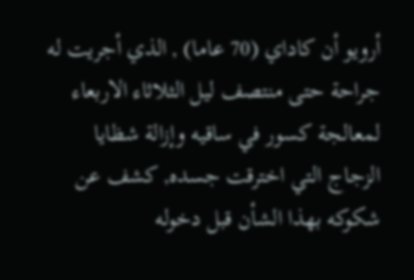أرويو أن كاداي (70 عاما) , الذي أجريت له جراحة حتى منتصف ليل الثلاثاء الاربعاء لمعالجة كسور في ساقيه وإزالة شظايا الزجاج التي اخترقت جسده, كشف عن شكوكه بهذا الشأن قبل دخوله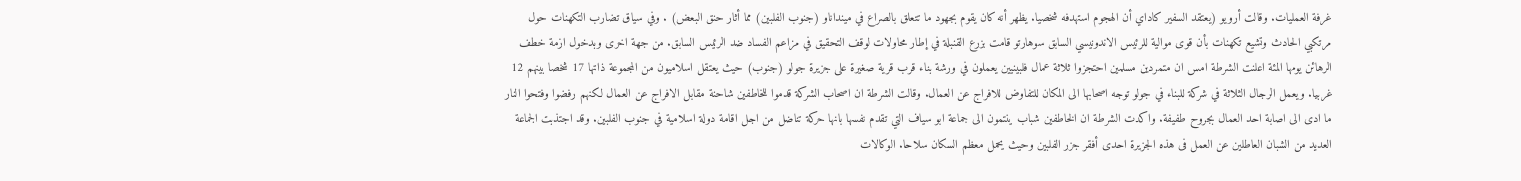غرفة العمليات. وقالت أرويو (يعتقد السفير كاداي أن الهجوم استهدفه شخصيا. يظهر أنه كان يقوم بجهود ما تتعلق بالصراع في مينداناو (جنوب الفلبين) مما أثار حنق البعض) . وفي سياق تضارب التكهنات حول مرتكبي الحادث وتشيع تكهنات بأن قوى موالية للرئيس الاندونيسي السابق سوهارتو قامت بزرع القنبلة في إطار محاولات لوقف التحقيق في مزاعم الفساد ضد الرئيس السابق. من جهة اخرى وبدخول ازمة خطف الرهائن يومها المئة اعلنت الشرطة امس ان متمردين مسلمين احتجزوا ثلاثة عمال فلبينيين يعملون في ورشة بناء قرب قرية صغيرة على جزيرة جولو (جنوب) حيث يعتقل اسلاميون من المجموعة ذاتها 17 شخصا بينهم 12 غربيا. ويعمل الرجال الثلاثة في شركة للبناء في جولو توجه اصحابها الى المكان للتفاوض للافراج عن العمال. وقالت الشرطة ان اصحاب الشركة قدموا للخاطفين شاحنة مقابل الافراج عن العمال لكنهم رفضوا وفتحوا النار ما ادى الى اصابة احد العمال بجروح طفيفة. واكدت الشرطة ان الخاطفين شباب ينتمون الى جماعة ابو سياف التي تقدم نفسها بانها حركة تناضل من اجل اقامة دولة اسلامية في جنوب الفلبين. وقد اجتذبت الجماعة العديد من الشبان العاطلين عن العمل فى هذه الجزيرة احدى أفقر جزر الفلبين وحيث يحمل معظم السكان سلاحا. الوكالات